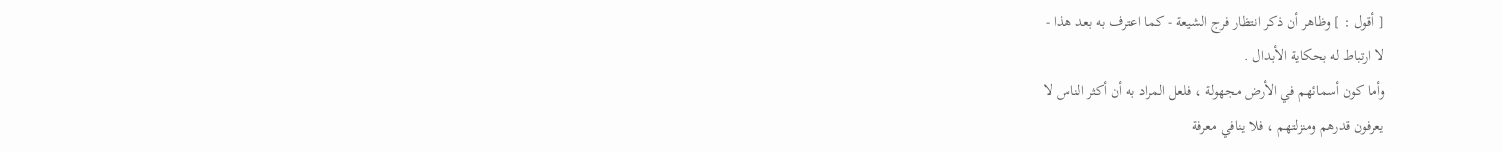[ أقول : ] وظاهر أن ذكر انتظار فرج الشيعة - كما اعترف به بعد هذا -
لا ارتباط له بحكاية الأبدال .
وأما كون أسمائهم في الأرض مجهولة ، فلعل المراد به أن أكثر الناس لا
يعرفون قدرهم ومنزلتهم ، فلا ينافي معرفة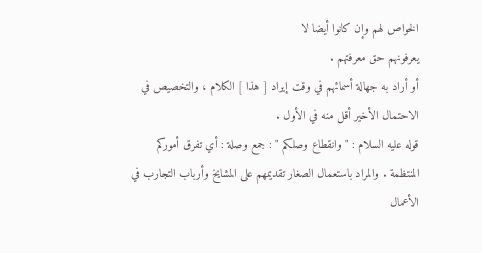الخواص لهم وإن كانوا أيضا لا
يعرفونهم حق معرفتهم .
أو أراد به جهالة أسمائهم في وقت إيراد [ هذا ] الكلام ، والتخصيص في
الاحتمال الأخير أقل منه في الأول .
قوله عليه السلام : " وانقطاع وصلكم " : جمع وصلة : أي تفرق أموركم
المنتظمة . والمراد باستعمال الصغار تقديمهم على المشايخ وأرباب التجارب في
الأعمال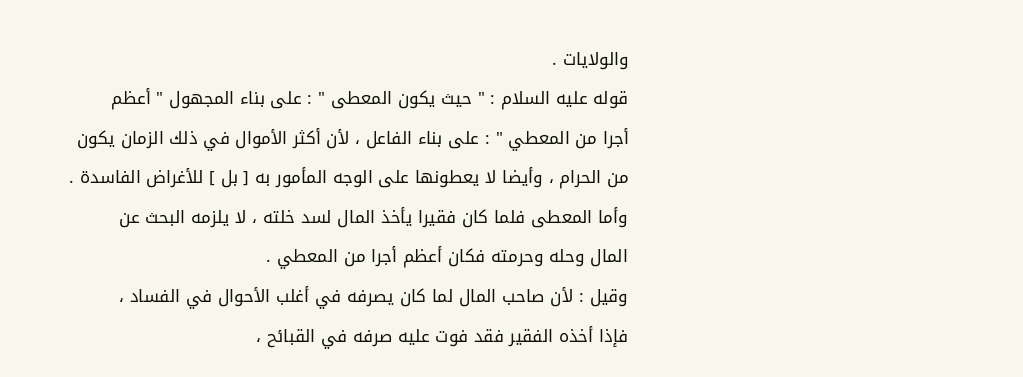والولايات .
قوله عليه السلام : " حيث يكون المعطى " : على بناء المجهول " أعظم
أجرا من المعطي " : على بناء الفاعل ، لأن أكثر الأموال في ذلك الزمان يكون
من الحرام ، وأيضا لا يعطونها على الوجه المأمور به [ بل ] للأغراض الفاسدة .
وأما المعطى فلما كان فقيرا يأخذ المال لسد خلته ، لا يلزمه البحث عن
المال وحله وحرمته فكان أعظم أجرا من المعطي .
وقيل : لأن صاحب المال لما كان يصرفه في أغلب الأحوال في الفساد ،
فإذا أخذه الفقير فقد فوت عليه صرفه في القبائح ،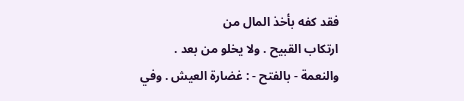فقد كفه بأخذ المال من
ارتكاب القبيح . ولا يخلو من بعد .
والنعمة - بالفتح - : غضارة العيش . وفي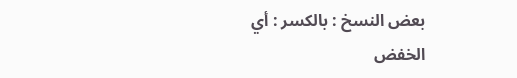بعض النسخ : بالكسر : أي
الخفض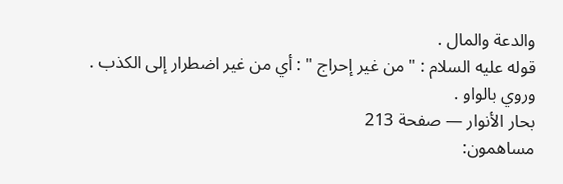والدعة والمال .
قوله عليه السلام : " من غير إحراج " : أي من غير اضطرار إلى الكذب .
وروي بالواو .
بحار الأنوار — صفحة 213
مساهمون: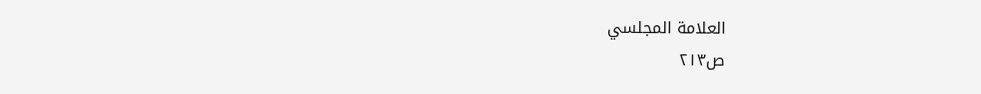العلامة المجلسي
ص٢١٣